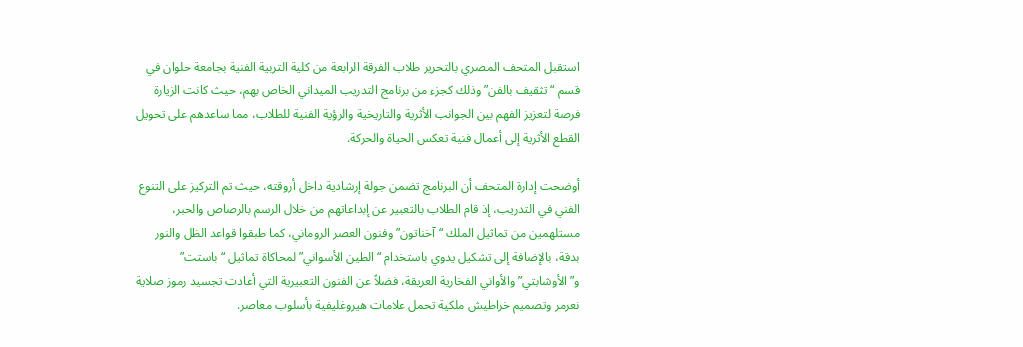استقبل المتحف المصري بالتحرير طلاب الفرقة الرابعة من كلية التربية الفنية بجامعة حلوان في قسم “تثقيف بالفن” وذلك كجزء من برنامج التدريب الميداني الخاص بهم، حيث كانت الزيارة فرصة لتعزيز الفهم بين الجوانب الأثرية والتاريخية والرؤية الفنية للطلاب، مما ساعدهم على تحويل القطع الأثرية إلى أعمال فنية تعكس الحياة والحركة.

أوضحت إدارة المتحف أن البرنامج تضمن جولة إرشادية داخل أروقته، حيث تم التركيز على التنوع الفني في التدريب، إذ قام الطلاب بالتعبير عن إبداعاتهم من خلال الرسم بالرصاص والحبر، مستلهمين من تماثيل الملك “آخناتون” وفنون العصر الروماني، كما طبقوا قواعد الظل والنور بدقة، بالإضافة إلى تشكيل يدوي باستخدام “الطين الأسواني” لمحاكاة تماثيل “باستت” و”الأوشابتي” والأواني الفخارية العريقة، فضلاً عن الفنون التعبيرية التي أعادت تجسيد رموز صلاية نعرمر وتصميم خراطيش ملكية تحمل علامات هيروغليفية بأسلوب معاصر.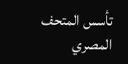تأسس المتحف المصري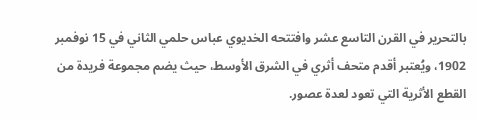بالتحرير في القرن التاسع عشر وافتتحه الخديوي عباس حلمي الثاني في 15 نوفمبر 1902، ويُعتبر أقدم متحف أثري في الشرق الأوسط، حيث يضم مجموعة فريدة من القطع الأثرية التي تعود لعدة عصور.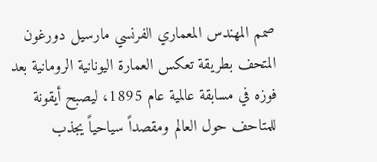صمم المهندس المعماري الفرنسي مارسيل دورغون المتحف بطريقة تعكس العمارة اليونانية الرومانية بعد فوزه في مسابقة عالمية عام 1895، ليصبح أيقونة للمتاحف حول العالم ومقصداً سياحياً يجذب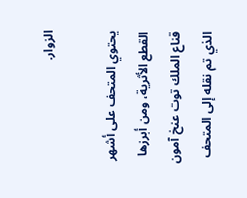الزوار.

يحتوي المتحف على أشهر القطع الأثرية، ومن أبرزها قناع الملك توت عنخ آمون الذي تم نقله إلى المتحف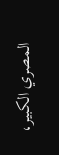المصري الكبير،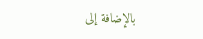بالإضافة إلى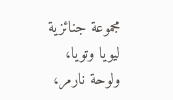مجموعة جنائزية ليويا وتويا، ولوحة نارمر،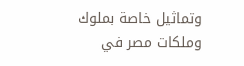وتماثيل خاصة بملوك وملكات مصر في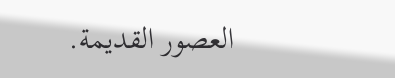العصور القديمة.